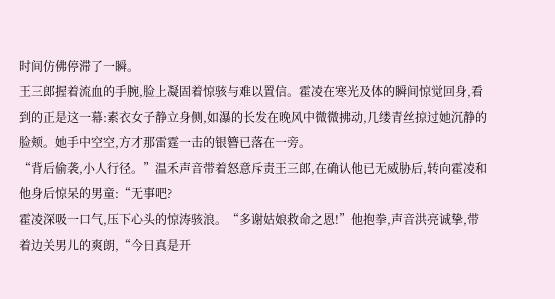时间仿佛停滞了一瞬。
王三郎握着流血的手腕,脸上凝固着惊骇与难以置信。霍凌在寒光及体的瞬间惊觉回身,看到的正是这一幕:素衣女子静立身侧,如瀑的长发在晚风中微微拂动,几缕青丝掠过她沉静的脸颊。她手中空空,方才那雷霆一击的银簪已落在一旁。
“背后偷袭,小人行径。”温禾声音带着怒意斥责王三郎,在确认他已无威胁后,转向霍凌和他身后惊呆的男童:“无事吧?
霍凌深吸一口气,压下心头的惊涛骇浪。“多谢姑娘救命之恩!”他抱拳,声音洪亮诚挚,带着边关男儿的爽朗,“今日真是开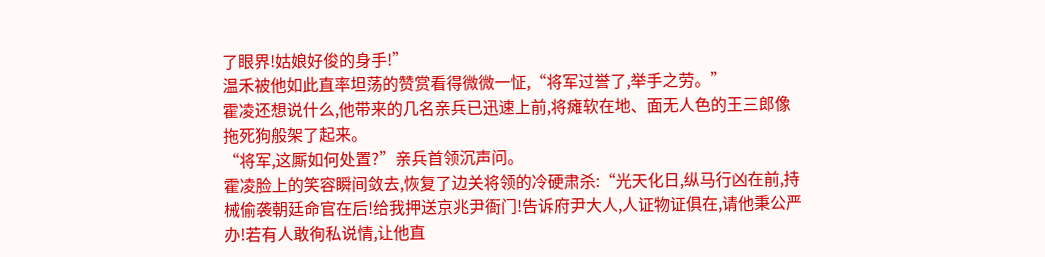了眼界!姑娘好俊的身手!”
温禾被他如此直率坦荡的赞赏看得微微一怔,“将军过誉了,举手之劳。”
霍凌还想说什么,他带来的几名亲兵已迅速上前,将瘫软在地、面无人色的王三郎像拖死狗般架了起来。
“将军,这厮如何处置?”亲兵首领沉声问。
霍凌脸上的笑容瞬间敛去,恢复了边关将领的冷硬肃杀:“光天化日,纵马行凶在前,持械偷袭朝廷命官在后!给我押送京兆尹衙门!告诉府尹大人,人证物证俱在,请他秉公严办!若有人敢徇私说情,让他直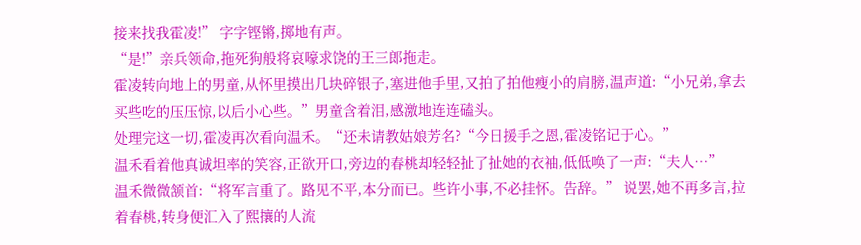接来找我霍凌!” 字字铿锵,掷地有声。
“是!”亲兵领命,拖死狗般将哀嚎求饶的王三郎拖走。
霍凌转向地上的男童,从怀里摸出几块碎银子,塞进他手里,又拍了拍他瘦小的肩膀,温声道:“小兄弟,拿去买些吃的压压惊,以后小心些。”男童含着泪,感激地连连磕头。
处理完这一切,霍凌再次看向温禾。“还未请教姑娘芳名?“今日援手之恩,霍凌铭记于心。”
温禾看着他真诚坦率的笑容,正欲开口,旁边的春桃却轻轻扯了扯她的衣袖,低低唤了一声:“夫人…”
温禾微微颔首:“将军言重了。路见不平,本分而已。些许小事,不必挂怀。告辞。” 说罢,她不再多言,拉着春桃,转身便汇入了熙攘的人流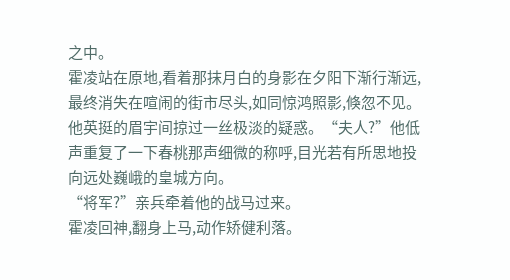之中。
霍凌站在原地,看着那抹月白的身影在夕阳下渐行渐远,最终消失在喧闹的街市尽头,如同惊鸿照影,倏忽不见。他英挺的眉宇间掠过一丝极淡的疑惑。“夫人?”他低声重复了一下春桃那声细微的称呼,目光若有所思地投向远处巍峨的皇城方向。
“将军?”亲兵牵着他的战马过来。
霍凌回神,翻身上马,动作矫健利落。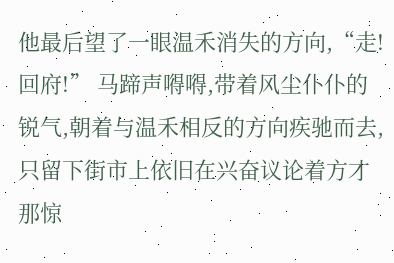他最后望了一眼温禾消失的方向,“走!回府!” 马蹄声嘚嘚,带着风尘仆仆的锐气,朝着与温禾相反的方向疾驰而去,只留下街市上依旧在兴奋议论着方才那惊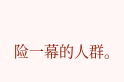险一幕的人群。